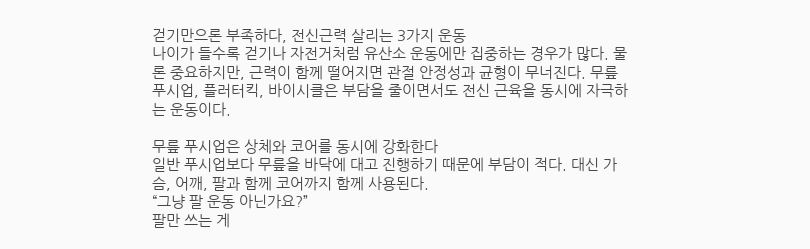걷기만으론 부족하다, 전신근력 살리는 3가지 운동
나이가 들수록 걷기나 자전거처럼 유산소 운동에만 집중하는 경우가 많다. 물론 중요하지만, 근력이 함께 떨어지면 관절 안정성과 균형이 무너진다. 무릎 푸시업, 플러터킥, 바이시클은 부담을 줄이면서도 전신 근육을 동시에 자극하는 운동이다.

무릎 푸시업은 상체와 코어를 동시에 강화한다
일반 푸시업보다 무릎을 바닥에 대고 진행하기 때문에 부담이 적다. 대신 가슴, 어깨, 팔과 함께 코어까지 함께 사용된다.
“그냥 팔 운동 아닌가요?”
팔만 쓰는 게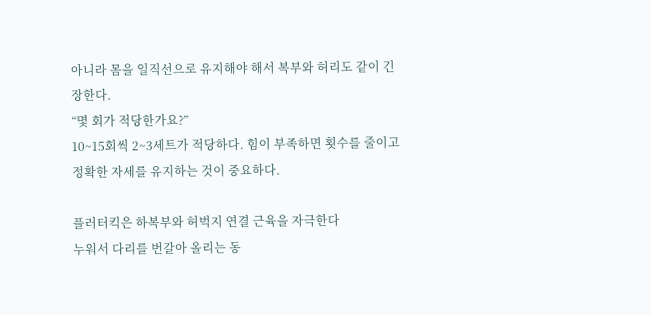아니라 몸을 일직선으로 유지해야 해서 복부와 허리도 같이 긴장한다.
“몇 회가 적당한가요?”
10~15회씩 2~3세트가 적당하다. 힘이 부족하면 횟수를 줄이고 정확한 자세를 유지하는 것이 중요하다.

플러터킥은 하복부와 허벅지 연결 근육을 자극한다
누워서 다리를 번갈아 올리는 동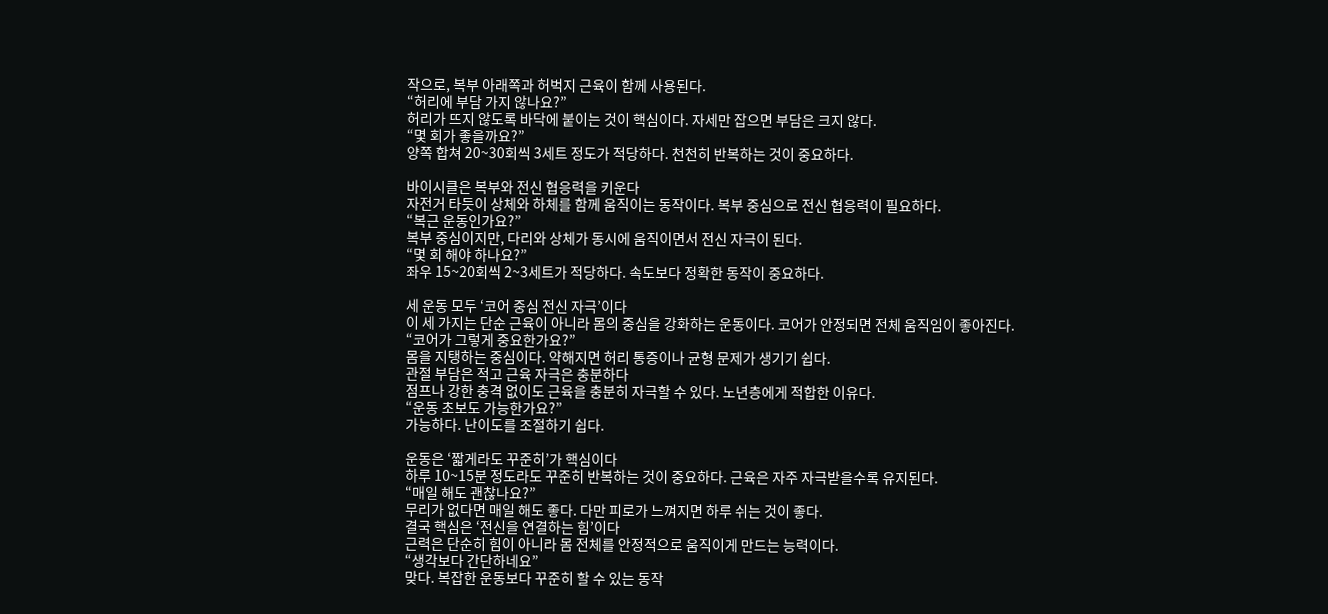작으로, 복부 아래쪽과 허벅지 근육이 함께 사용된다.
“허리에 부담 가지 않나요?”
허리가 뜨지 않도록 바닥에 붙이는 것이 핵심이다. 자세만 잡으면 부담은 크지 않다.
“몇 회가 좋을까요?”
양쪽 합쳐 20~30회씩 3세트 정도가 적당하다. 천천히 반복하는 것이 중요하다.

바이시클은 복부와 전신 협응력을 키운다
자전거 타듯이 상체와 하체를 함께 움직이는 동작이다. 복부 중심으로 전신 협응력이 필요하다.
“복근 운동인가요?”
복부 중심이지만, 다리와 상체가 동시에 움직이면서 전신 자극이 된다.
“몇 회 해야 하나요?”
좌우 15~20회씩 2~3세트가 적당하다. 속도보다 정확한 동작이 중요하다.

세 운동 모두 ‘코어 중심 전신 자극’이다
이 세 가지는 단순 근육이 아니라 몸의 중심을 강화하는 운동이다. 코어가 안정되면 전체 움직임이 좋아진다.
“코어가 그렇게 중요한가요?”
몸을 지탱하는 중심이다. 약해지면 허리 통증이나 균형 문제가 생기기 쉽다.
관절 부담은 적고 근육 자극은 충분하다
점프나 강한 충격 없이도 근육을 충분히 자극할 수 있다. 노년층에게 적합한 이유다.
“운동 초보도 가능한가요?”
가능하다. 난이도를 조절하기 쉽다.

운동은 ‘짧게라도 꾸준히’가 핵심이다
하루 10~15분 정도라도 꾸준히 반복하는 것이 중요하다. 근육은 자주 자극받을수록 유지된다.
“매일 해도 괜찮나요?”
무리가 없다면 매일 해도 좋다. 다만 피로가 느껴지면 하루 쉬는 것이 좋다.
결국 핵심은 ‘전신을 연결하는 힘’이다
근력은 단순히 힘이 아니라 몸 전체를 안정적으로 움직이게 만드는 능력이다.
“생각보다 간단하네요”
맞다. 복잡한 운동보다 꾸준히 할 수 있는 동작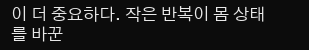이 더 중요하다. 작은 반복이 몸 상태를 바꾼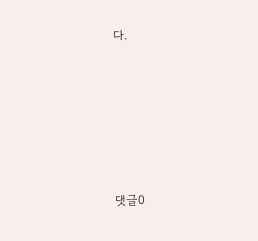다.










댓글0